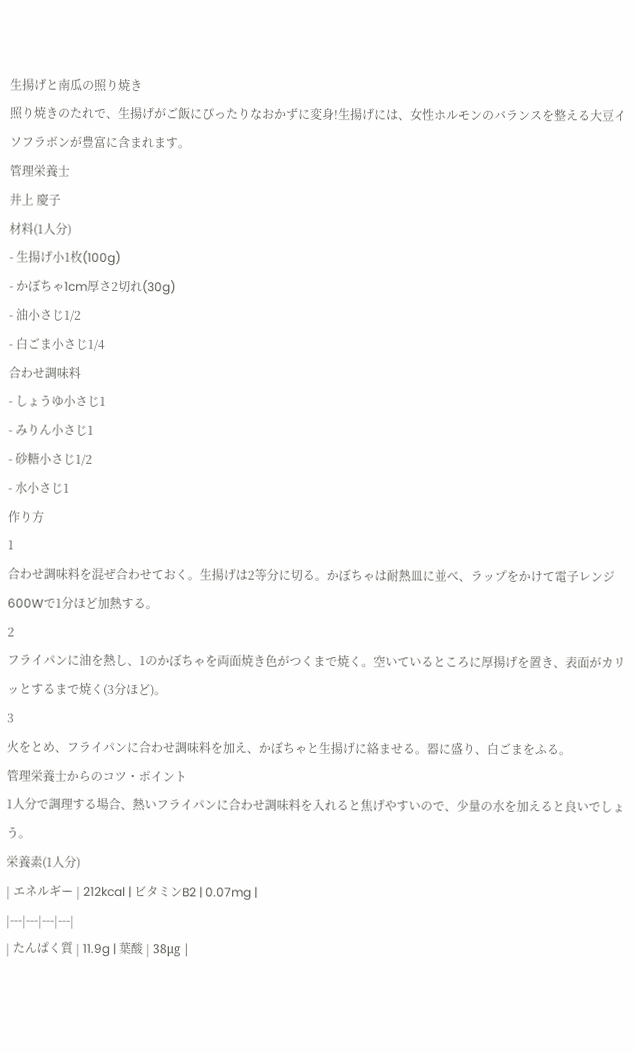生揚げと南瓜の照り焼き
照り焼きのたれで、生揚げがご飯にぴったりなおかずに変身!生揚げには、女性ホルモンのバランスを整える大豆イソフラボンが豊富に含まれます。
管理栄養士
井上 慶子
材料(1人分)
- 生揚げ小1枚(100g)
- かぼちゃ1cm厚さ2切れ(30g)
- 油小さじ1/2
- 白ごま小さじ1/4
合わせ調味料
- しょうゆ小さじ1
- みりん小さじ1
- 砂糖小さじ1/2
- 水小さじ1
作り方
1
合わせ調味料を混ぜ合わせておく。生揚げは2等分に切る。かぼちゃは耐熱皿に並べ、ラップをかけて電子レンジ600Wで1分ほど加熱する。
2
フライパンに油を熱し、1のかぼちゃを両面焼き色がつくまで焼く。空いているところに厚揚げを置き、表面がカリッとするまで焼く(3分ほど)。
3
火をとめ、フライパンに合わせ調味料を加え、かぼちゃと生揚げに絡ませる。器に盛り、白ごまをふる。
管理栄養士からのコツ・ポイント
1人分で調理する場合、熱いフライパンに合わせ調味料を入れると焦げやすいので、少量の水を加えると良いでしょう。
栄養素(1人分)
| エネルギー | 212kcal | ビタミンB2 | 0.07mg |
|---|---|---|---|
| たんぱく質 | 11.9g | 葉酸 | 38μg |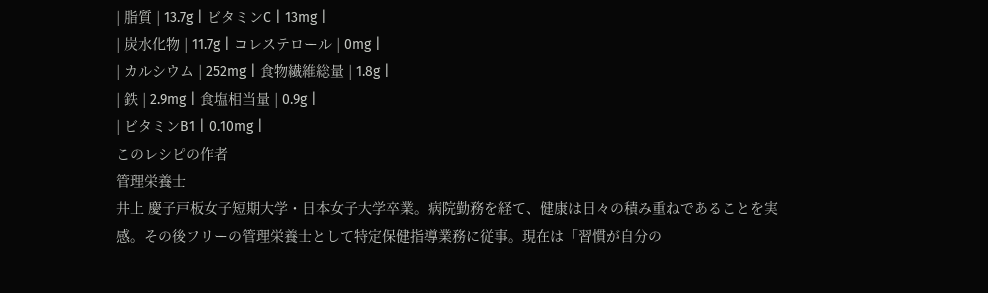| 脂質 | 13.7g | ビタミンC | 13mg |
| 炭水化物 | 11.7g | コレステロール | 0mg |
| カルシウム | 252mg | 食物繊維総量 | 1.8g |
| 鉄 | 2.9mg | 食塩相当量 | 0.9g |
| ビタミンB1 | 0.10mg |
このレシピの作者
管理栄養士
井上 慶子戸板女子短期大学・日本女子大学卒業。病院勤務を経て、健康は日々の積み重ねであることを実感。その後フリーの管理栄養士として特定保健指導業務に従事。現在は「習慣が自分の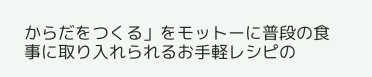からだをつくる」をモットーに普段の食事に取り入れられるお手軽レシピの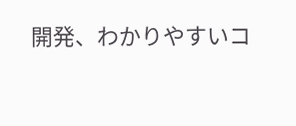開発、わかりやすいコ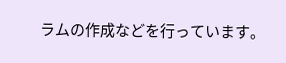ラムの作成などを行っています。